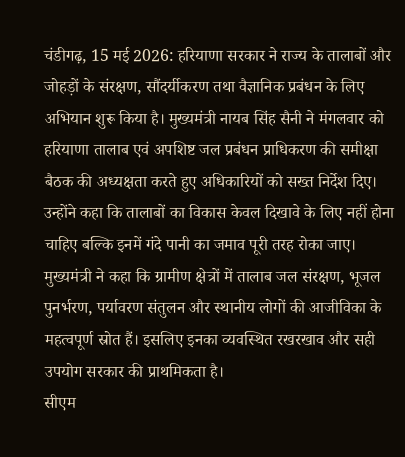चंडीगढ़, 15 मई 2026: हरियाणा सरकार ने राज्य के तालाबों और जोहड़ों के संरक्षण, सौंदर्यीकरण तथा वैज्ञानिक प्रबंधन के लिए अभियान शुरू किया है। मुख्यमंत्री नायब सिंह सैनी ने मंगलवार को हरियाणा तालाब एवं अपशिष्ट जल प्रबंधन प्राधिकरण की समीक्षा बैठक की अध्यक्षता करते हुए अधिकारियों को सख्त निर्देश दिए। उन्होंने कहा कि तालाबों का विकास केवल दिखावे के लिए नहीं होना चाहिए बल्कि इनमें गंदे पानी का जमाव पूरी तरह रोका जाए।
मुख्यमंत्री ने कहा कि ग्रामीण क्षेत्रों में तालाब जल संरक्षण, भूजल पुनर्भरण, पर्यावरण संतुलन और स्थानीय लोगों की आजीविका के महत्वपूर्ण स्रोत हैं। इसलिए इनका व्यवस्थित रखरखाव और सही उपयोग सरकार की प्राथमिकता है।
सीएम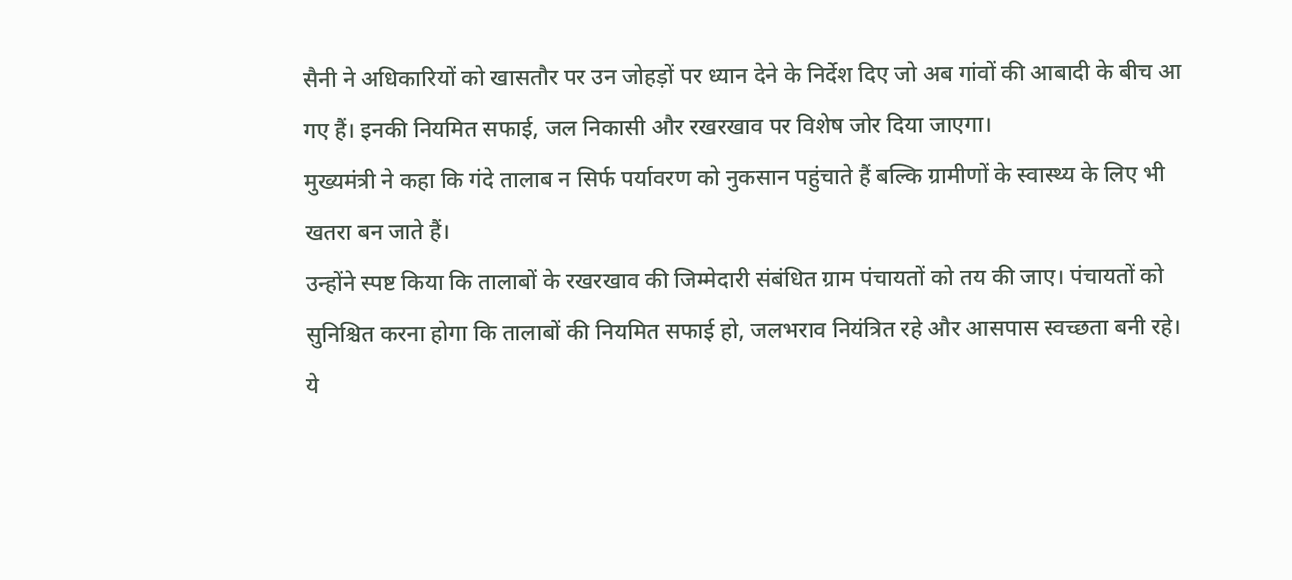सैनी ने अधिकारियों को खासतौर पर उन जोहड़ों पर ध्यान देने के निर्देश दिए जो अब गांवों की आबादी के बीच आ गए हैं। इनकी नियमित सफाई, जल निकासी और रखरखाव पर विशेष जोर दिया जाएगा।
मुख्यमंत्री ने कहा कि गंदे तालाब न सिर्फ पर्यावरण को नुकसान पहुंचाते हैं बल्कि ग्रामीणों के स्वास्थ्य के लिए भी खतरा बन जाते हैं।
उन्होंने स्पष्ट किया कि तालाबों के रखरखाव की जिम्मेदारी संबंधित ग्राम पंचायतों को तय की जाए। पंचायतों को सुनिश्चित करना होगा कि तालाबों की नियमित सफाई हो, जलभराव नियंत्रित रहे और आसपास स्वच्छता बनी रहे।
ये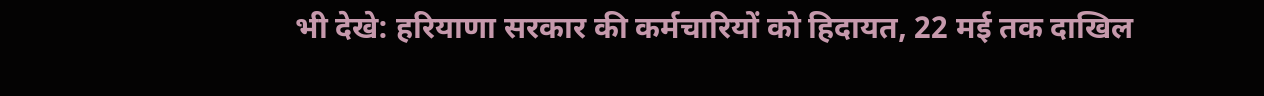भी देखे: हरियाणा सरकार की कर्मचारियों को हिदायत, 22 मई तक दाखिल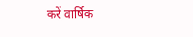करें वार्षिक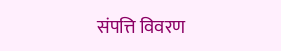संपत्ति विवरण